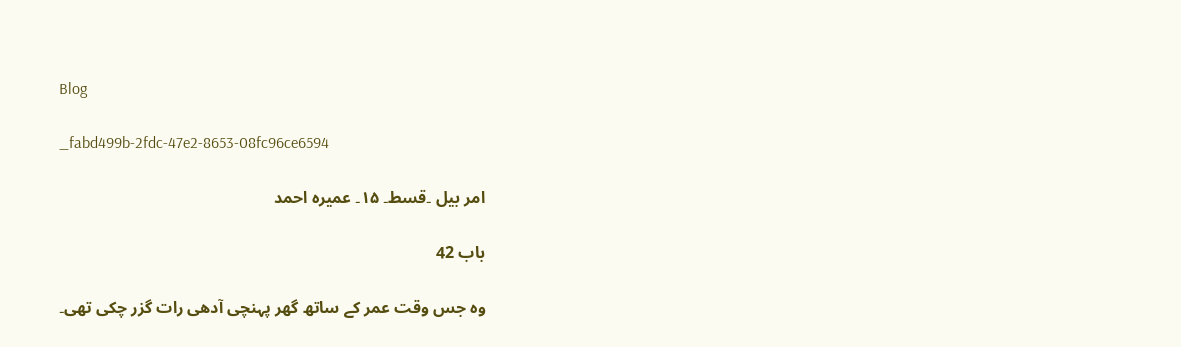Blog

_fabd499b-2fdc-47e2-8653-08fc96ce6594

امر بیل ۔قسط۔ ۱۵۔ عمیرہ احمد

باب 42

وہ جس وقت عمر کے ساتھ گھر پہنچی آدھی رات گزر چکی تھی۔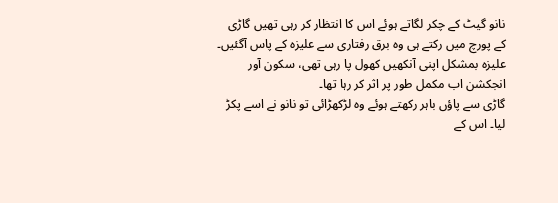نانو گیٹ کے چکر لگاتے ہوئے اس کا انتظار کر رہی تھیں گاڑی کے پورچ میں رکتے ہی وہ برق رفتاری سے علیزہ کے پاس آگئیں۔ علیزہ بمشکل اپنی آنکھیں کھول پا رہی تھی، سکون آور انجکشن اب مکمل طور پر اثر کر رہا تھا۔
گاڑی سے پاؤں باہر رکھتے ہوئے وہ لڑکھڑائی تو نانو نے اسے پکڑ لیا۔ اس کے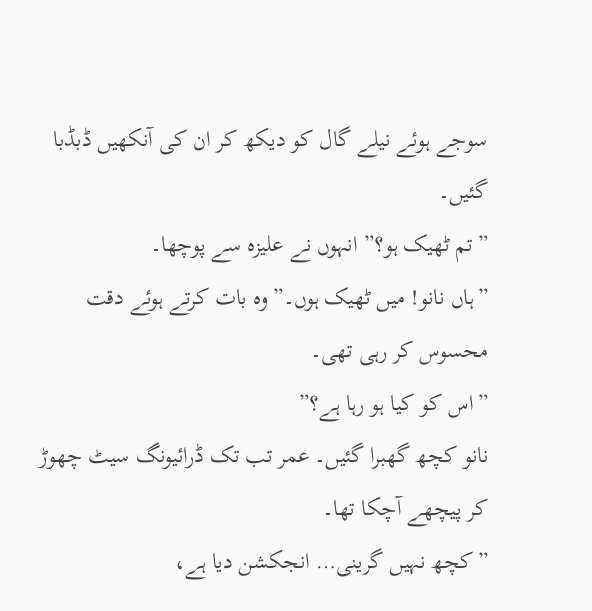سوجے ہوئے نیلے گال کو دیکھ کر ان کی آنکھیں ڈبڈبا گئیں۔
”تم ٹھیک ہو؟” انہوں نے علیزہ سے پوچھا۔
”ہاں نانو! میں ٹھیک ہوں۔” وہ بات کرتے ہوئے دقت محسوس کر رہی تھی۔
”اس کو کیا ہو رہا ہے؟”
نانو کچھ گھبرا گئیں۔ عمر تب تک ڈرائیونگ سیٹ چھوڑ کر پیچھے آچکا تھا۔
”کچھ نہیں گرینی… انجکشن دیا ہے،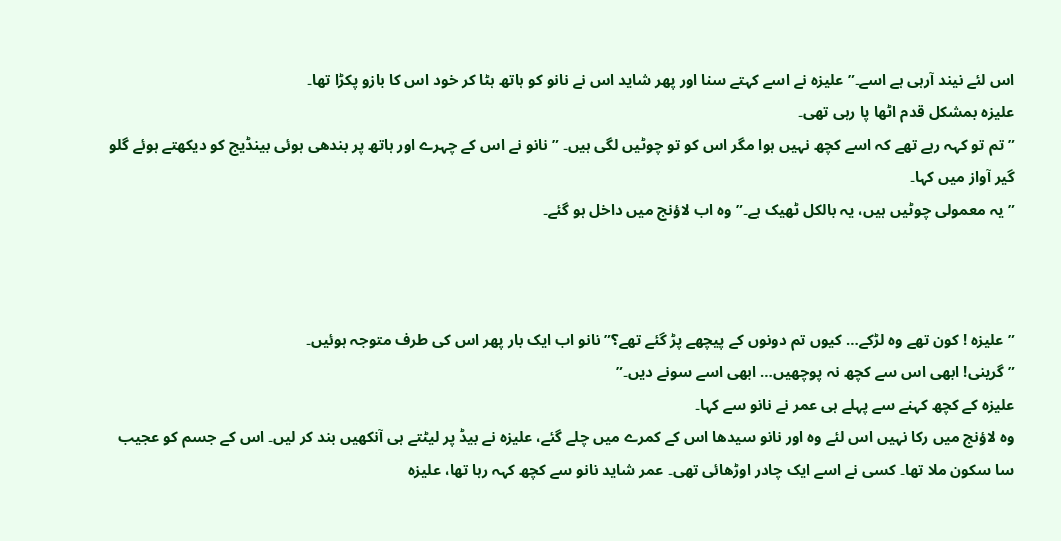اس لئے نیند آرہی ہے اسے۔” علیزہ نے اسے کہتے سنا اور پھر شاید اس نے نانو کو ہاتھ ہٹا کر خود اس کا بازو پکڑا تھا۔
علیزہ بمشکل قدم اٹھا پا رہی تھی۔
”تم تو کہہ رہے تھے کہ اسے کچھ نہیں ہوا مگر اس کو تو چوٹیں لگی ہیں۔ ” نانو نے اس کے چہرے اور ہاتھ پر بندھی ہوئی بینڈیج کو دیکھتے ہوئے گلو گیر آواز میں کہا۔
”یہ معمولی چوٹیں ہیں، یہ بالکل ٹھیک ہے۔” وہ اب لاؤنج میں داخل ہو گئے۔



”علیزہ ! کون تھے وہ لڑکے… کیوں تم دونوں کے پیچھے پڑ گئے تھے؟” نانو اب ایک بار پھر اس کی طرف متوجہ ہوئیں۔
”گرینی! ابھی اس سے کچھ نہ پوچھیں… ابھی اسے سونے دیں۔”
علیزہ کے کچھ کہنے سے پہلے ہی عمر نے نانو سے کہا۔
وہ لاؤنج میں رکا نہیں اس لئے وہ اور نانو سیدھا اس کے کمرے میں چلے گئے، علیزہ نے بیڈ پر لیٹتے ہی آنکھیں بند کر لیں۔ اس کے جسم کو عجیب سا سکون ملا تھا۔ کسی نے اسے ایک چادر اوڑھائی تھی۔ عمر شاید نانو سے کچھ کہہ رہا تھا، علیزہ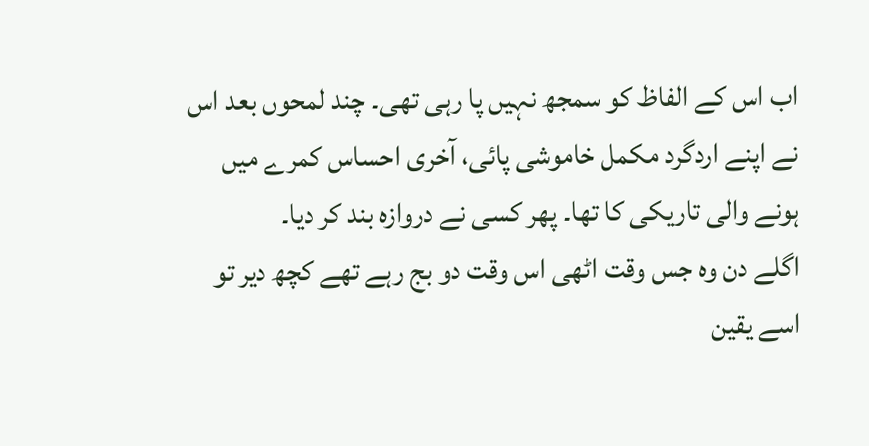اب اس کے الفاظ کو سمجھ نہیں پا رہی تھی۔ چند لمحوں بعد اس نے اپنے اردگرد مکمل خاموشی پائی، آخری احساس کمرے میں ہونے والی تاریکی کا تھا۔ پھر کسی نے دروازہ بند کر دیا۔
اگلے دن وہ جس وقت اٹھی اس وقت دو بج رہے تھے کچھ دیر تو اسے یقین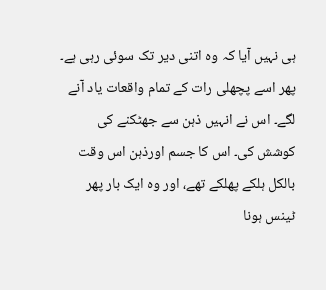ہی نہیں آیا کہ وہ اتنی دیر تک سوئی رہی ہے۔ پھر اسے پچھلی رات کے تمام واقعات یاد آنے لگے۔ اس نے انہیں ذہن سے جھٹکنے کی کوشش کی۔ اس کا جسم اورذہن اس وقت بالکل ہلکے پھلکے تھے، اور وہ ایک بار پھر ٹینس ہونا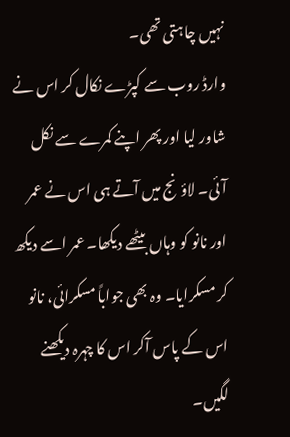نہیں چاہتی تھی۔
وارڈ روب سے کپڑے نکال کر اس نے شاور لیا اور پھر اپنے کمرے سے نکل آئی۔ لاؤنج میں آتے ہی اس نے عمر اور نانو کو وہاں بیٹھے دیکھا۔ عمر اسے دیکھ کر مسکرایا۔ وہ بھی جواباً مسکرائی، نانو اس کے پاس آکر اس کا چہرہ دیکھنے لگیں۔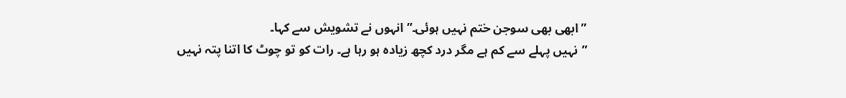”ابھی بھی سوجن ختم نہیں ہوئی۔” انہوں نے تشویش سے کہا۔
”نہیں پہلے سے کم ہے مگر درد کچھ زیادہ ہو رہا ہے۔ رات کو تو چوٹ کا اتنا پتہ نہیں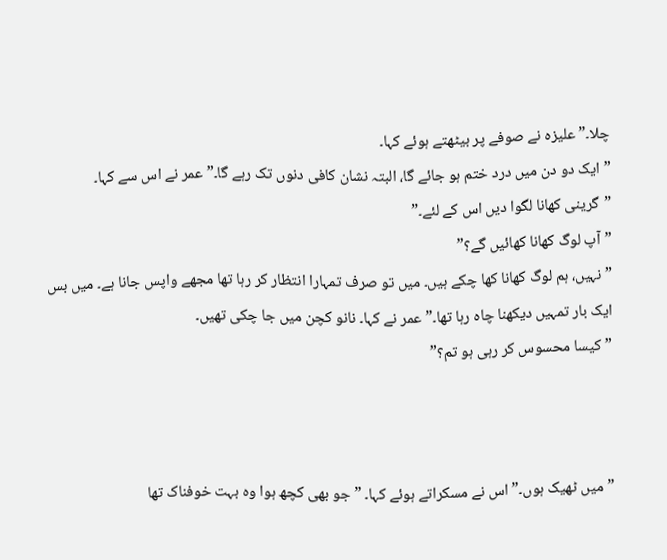چلا۔” علیزہ نے صوفے پر بیٹھتے ہوئے کہا۔
”ایک دو دن میں درد ختم ہو جائے گا، البتہ نشان کافی دنوں تک رہے گا۔” عمر نے اس سے کہا۔
”گرینی کھانا لگوا دیں اس کے لئے۔”
”آپ لوگ کھانا کھائیں گے؟”
”نہیں، ہم لوگ کھانا کھا چکے ہیں۔ میں تو صرف تمہارا انتظار کر رہا تھا مجھے واپس جانا ہے۔ میں بس ایک بار تمہیں دیکھنا چاہ رہا تھا۔” عمر نے کہا۔ نانو کچن میں جا چکی تھیں۔
”کیسا محسوس کر رہی ہو تم؟”



”میں ٹھیک ہوں۔” اس نے مسکراتے ہوئے کہا۔ ”جو بھی کچھ ہوا وہ بہت خوفناک تھا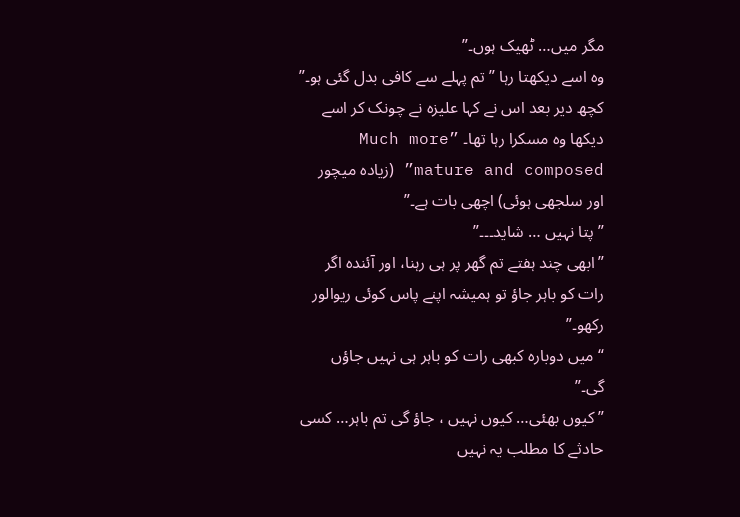مگر میں… ٹھیک ہوں۔”
وہ اسے دیکھتا رہا ”تم پہلے سے کافی بدل گئی ہو۔” کچھ دیر بعد اس نے کہا علیزہ نے چونک کر اسے دیکھا وہ مسکرا رہا تھا۔ ”Much more mature and composed” (زیادہ میچور اور سلجھی ہوئی) اچھی بات ہے۔”
”پتا نہیں … شاید۔۔۔”
”ابھی چند ہفتے تم گھر پر ہی رہنا، اور آئندہ اگر رات کو باہر جاؤ تو ہمیشہ اپنے پاس کوئی ریوالور رکھو۔”
“میں دوبارہ کبھی رات کو باہر ہی نہیں جاؤں گی۔”
”کیوں بھئی… کیوں نہیں ، جاؤ گی تم باہر… کسی حادثے کا مطلب یہ نہیں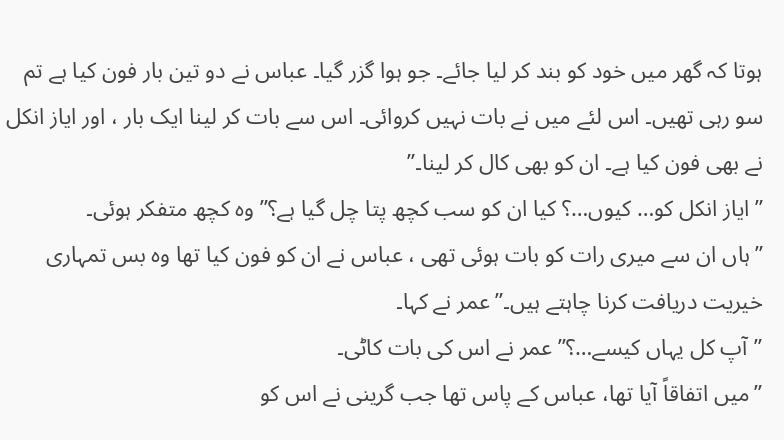ہوتا کہ گھر میں خود کو بند کر لیا جائے۔ جو ہوا گزر گیا۔ عباس نے دو تین بار فون کیا ہے تم سو رہی تھیں۔ اس لئے میں نے بات نہیں کروائی۔ اس سے بات کر لینا ایک بار ، اور ایاز انکل نے بھی فون کیا ہے۔ ان کو بھی کال کر لینا۔”
”ایاز انکل کو… کیوں…؟ کیا ان کو سب کچھ پتا چل گیا ہے؟” وہ کچھ متفکر ہوئی۔
”ہاں ان سے میری رات کو بات ہوئی تھی ، عباس نے ان کو فون کیا تھا وہ بس تمہاری خیریت دریافت کرنا چاہتے ہیں۔” عمر نے کہا۔
”آپ کل یہاں کیسے…؟” عمر نے اس کی بات کاٹی۔
”میں اتفاقاً آیا تھا، عباس کے پاس تھا جب گرینی نے اس کو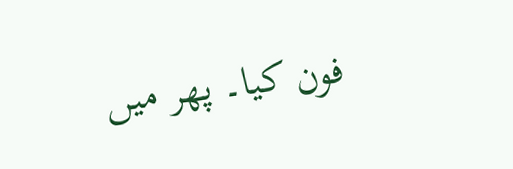فون کیا۔ پھر میں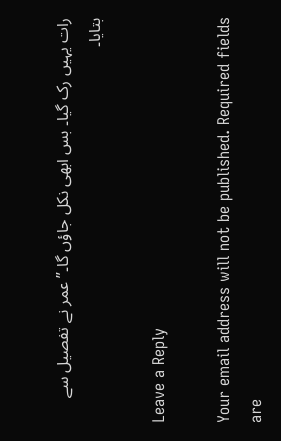رات یہیں رک گیا۔ بس ابھی نکل جاؤں گا۔” عمر نے تفصیل سے بتایا۔

Leave a Reply

Your email address will not be published. Required fields are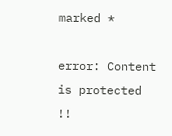marked *

error: Content is protected !!